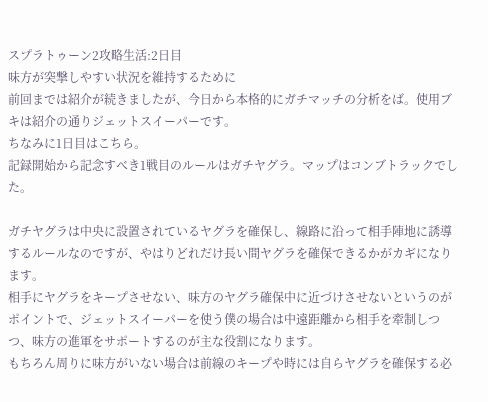スプラトゥーン2攻略生活:2日目
味方が突撃しやすい状況を維持するために
前回までは紹介が続きましたが、今日から本格的にガチマッチの分析をば。使用ブキは紹介の通りジェットスイーパーです。
ちなみに1日目はこちら。
記録開始から記念すべき1戦目のルールはガチヤグラ。マップはコンブトラックでした。

ガチヤグラは中央に設置されているヤグラを確保し、線路に沿って相手陣地に誘導するルールなのですが、やはりどれだけ長い間ヤグラを確保できるかがカギになります。
相手にヤグラをキープさせない、味方のヤグラ確保中に近づけさせないというのがポイントで、ジェットスイーパーを使う僕の場合は中遠距離から相手を牽制しつつ、味方の進軍をサポートするのが主な役割になります。
もちろん周りに味方がいない場合は前線のキープや時には自らヤグラを確保する必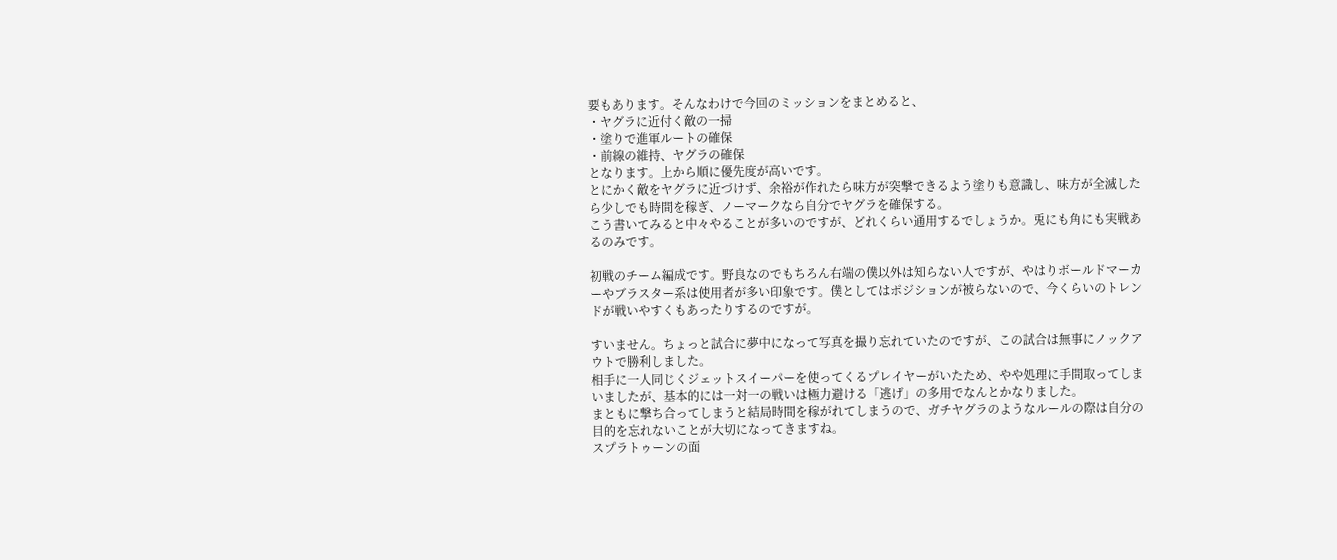要もあります。そんなわけで今回のミッションをまとめると、
・ヤグラに近付く敵の一掃
・塗りで進軍ルートの確保
・前線の維持、ヤグラの確保
となります。上から順に優先度が高いです。
とにかく敵をヤグラに近づけず、余裕が作れたら味方が突撃できるよう塗りも意識し、味方が全滅したら少しでも時間を稼ぎ、ノーマークなら自分でヤグラを確保する。
こう書いてみると中々やることが多いのですが、どれくらい通用するでしょうか。兎にも角にも実戦あるのみです。

初戦のチーム編成です。野良なのでもちろん右端の僕以外は知らない人ですが、やはりボールドマーカーやブラスター系は使用者が多い印象です。僕としてはポジションが被らないので、今くらいのトレンドが戦いやすくもあったりするのですが。

すいません。ちょっと試合に夢中になって写真を撮り忘れていたのですが、この試合は無事にノックアウトで勝利しました。
相手に一人同じくジェットスイーパーを使ってくるプレイヤーがいたため、やや処理に手間取ってしまいましたが、基本的には一対一の戦いは極力避ける「逃げ」の多用でなんとかなりました。
まともに撃ち合ってしまうと結局時間を稼がれてしまうので、ガチヤグラのようなルールの際は自分の目的を忘れないことが大切になってきますね。
スプラトゥーンの面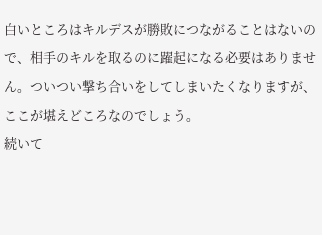白いところはキルデスが勝敗につながることはないので、相手のキルを取るのに躍起になる必要はありません。ついつい撃ち合いをしてしまいたくなりますが、ここが堪えどころなのでしょう。
続いて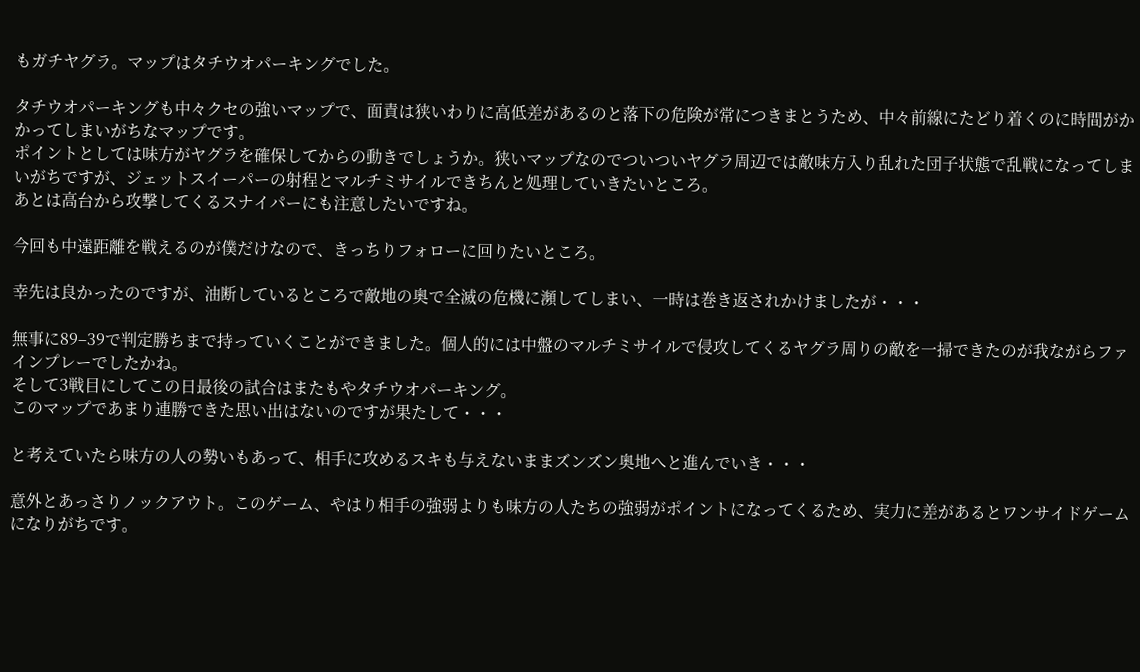もガチヤグラ。マップはタチウオパーキングでした。

タチウオパーキングも中々クセの強いマップで、面責は狭いわりに高低差があるのと落下の危険が常につきまとうため、中々前線にたどり着くのに時間がかかってしまいがちなマップです。
ポイントとしては味方がヤグラを確保してからの動きでしょうか。狭いマップなのでついついヤグラ周辺では敵味方入り乱れた団子状態で乱戦になってしまいがちですが、ジェットスイーパーの射程とマルチミサイルできちんと処理していきたいところ。
あとは高台から攻撃してくるスナイパーにも注意したいですね。

今回も中遠距離を戦えるのが僕だけなので、きっちりフォローに回りたいところ。

幸先は良かったのですが、油断しているところで敵地の奥で全滅の危機に瀕してしまい、一時は巻き返されかけましたが・・・

無事に89–39で判定勝ちまで持っていくことができました。個人的には中盤のマルチミサイルで侵攻してくるヤグラ周りの敵を一掃できたのが我ながらファインプレーでしたかね。
そして3戦目にしてこの日最後の試合はまたもやタチウオパーキング。
このマップであまり連勝できた思い出はないのですが果たして・・・

と考えていたら味方の人の勢いもあって、相手に攻めるスキも与えないままズンズン奥地へと進んでいき・・・

意外とあっさりノックアウト。このゲーム、やはり相手の強弱よりも味方の人たちの強弱がポイントになってくるため、実力に差があるとワンサイドゲームになりがちです。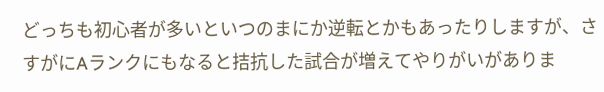どっちも初心者が多いといつのまにか逆転とかもあったりしますが、さすがにAランクにもなると拮抗した試合が増えてやりがいがありま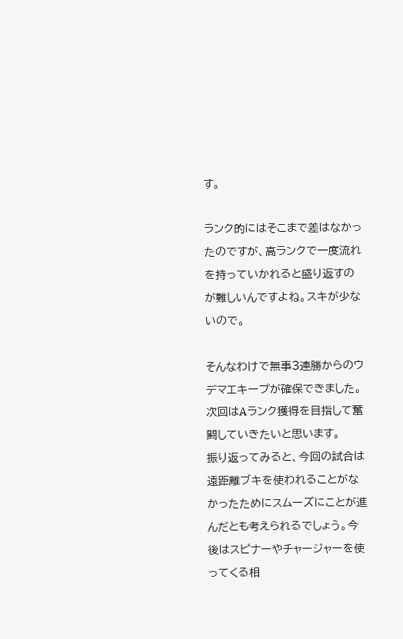す。

ランク的にはそこまで差はなかったのですが、高ランクで一度流れを持っていかれると盛り返すのが難しいんですよね。スキが少ないので。

そんなわけで無事3連勝からのウデマエキープが確保できました。次回はAランク獲得を目指して奮闘していきたいと思います。
振り返ってみると、今回の試合は遠距離ブキを使われることがなかったためにスムーズにことが進んだとも考えられるでしょう。今後はスピナーやチャージャーを使ってくる相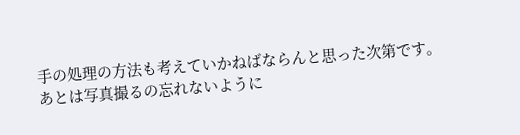手の処理の方法も考えていかねばならんと思った次第です。
あとは写真撮るの忘れないように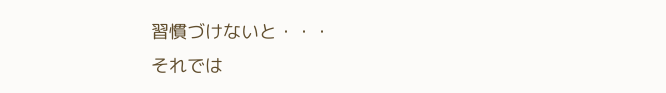習慣づけないと・・・
それでは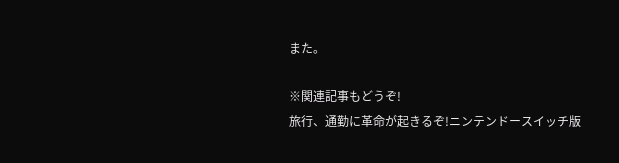また。

※関連記事もどうぞ!
旅行、通勤に革命が起きるぞ!ニンテンドースイッチ版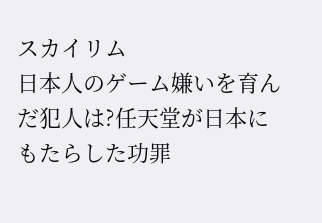スカイリム
日本人のゲーム嫌いを育んだ犯人は?任天堂が日本にもたらした功罪